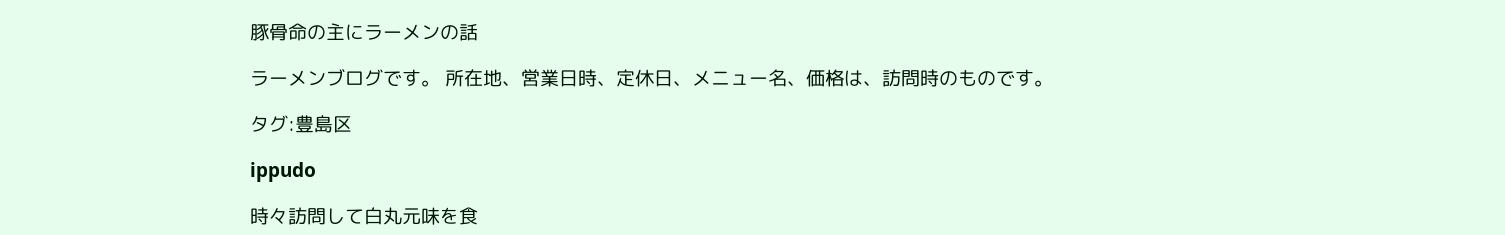豚骨命の主にラーメンの話

ラーメンブログです。 所在地、営業日時、定休日、メニュー名、価格は、訪問時のものです。

タグ:豊島区

ippudo

時々訪問して白丸元味を食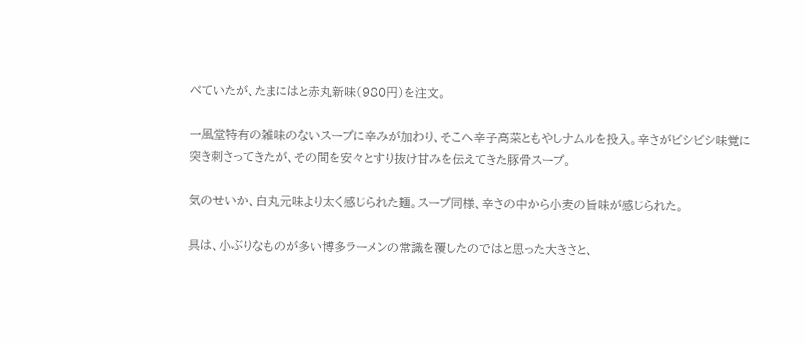べていたが、たまにはと赤丸新味(980円)を注文。

一風堂特有の雑味のないスープに辛みが加わり、そこへ辛子高菜ともやしナムルを投入。辛さがビシビシ味覚に突き刺さってきたが、その間を安々とすり抜け甘みを伝えてきた豚骨スープ。

気のせいか、白丸元味より太く感じられた麺。スープ同様、辛さの中から小麦の旨味が感じられた。

具は、小ぶりなものが多い博多ラーメンの常識を覆したのではと思った大きさと、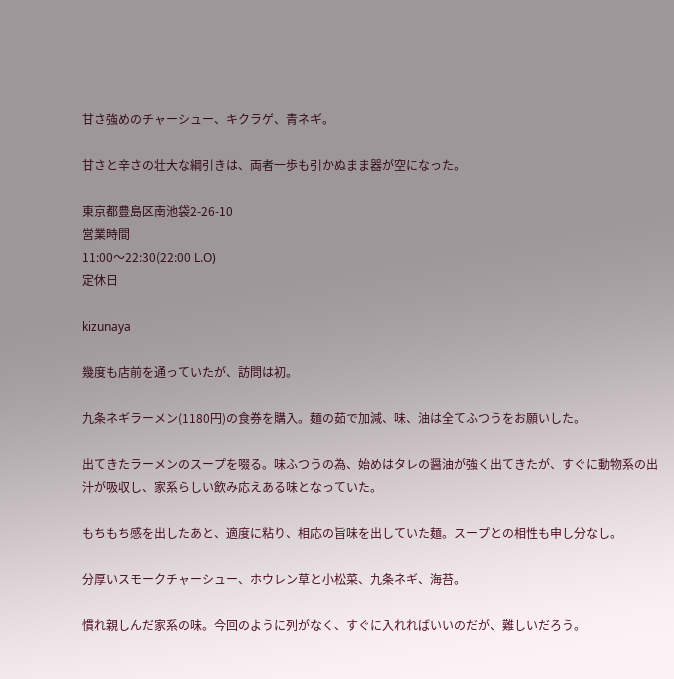甘さ強めのチャーシュー、キクラゲ、青ネギ。

甘さと辛さの壮大な綱引きは、両者一歩も引かぬまま器が空になった。

東京都豊島区南池袋2-26-10
営業時間
11:00〜22:30(22:00 L.O)
定休日

kizunaya

幾度も店前を通っていたが、訪問は初。

九条ネギラーメン(1180円)の食券を購入。麺の茹で加減、味、油は全てふつうをお願いした。

出てきたラーメンのスープを啜る。味ふつうの為、始めはタレの醤油が強く出てきたが、すぐに動物系の出汁が吸収し、家系らしい飲み応えある味となっていた。

もちもち感を出したあと、適度に粘り、相応の旨味を出していた麺。スープとの相性も申し分なし。

分厚いスモークチャーシュー、ホウレン草と小松菜、九条ネギ、海苔。

慣れ親しんだ家系の味。今回のように列がなく、すぐに入れればいいのだが、難しいだろう。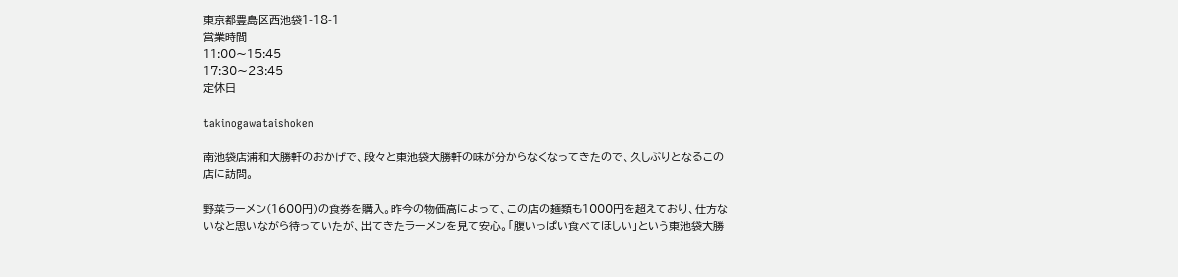東京都豊島区西池袋1-18-1
営業時間
11:00〜15:45
17:30〜23:45
定休日

takinogawataishoken

南池袋店浦和大勝軒のおかげで、段々と東池袋大勝軒の味が分からなくなってきたので、久しぶりとなるこの店に訪問。

野菜ラーメン(1600円)の食券を購入。昨今の物価高によって、この店の麺類も1000円を超えており、仕方ないなと思いながら待っていたが、出てきたラーメンを見て安心。「腹いっぱい食べてほしい」という東池袋大勝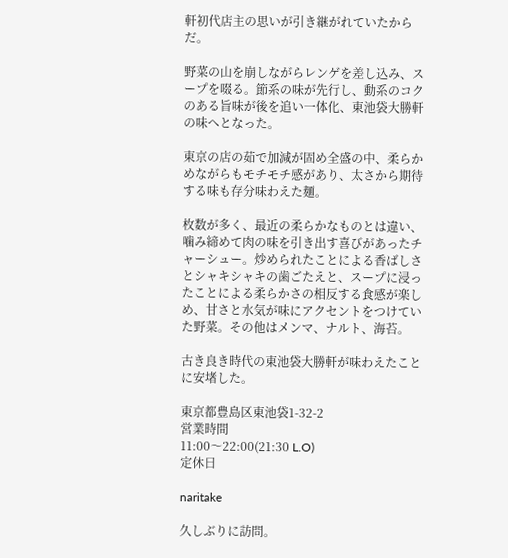軒初代店主の思いが引き継がれていたからだ。

野菜の山を崩しながらレンゲを差し込み、スープを啜る。節系の味が先行し、動系のコクのある旨味が後を追い一体化、東池袋大勝軒の味へとなった。

東京の店の茹で加減が固め全盛の中、柔らかめながらもモチモチ感があり、太さから期待する味も存分味わえた麺。

枚数が多く、最近の柔らかなものとは違い、噛み締めて肉の味を引き出す喜びがあったチャーシュー。炒められたことによる香ばしさとシャキシャキの歯ごたえと、スープに浸ったことによる柔らかさの相反する食感が楽しめ、甘さと水気が味にアクセントをつけていた野菜。その他はメンマ、ナルト、海苔。

古き良き時代の東池袋大勝軒が味わえたことに安堵した。

東京都豊島区東池袋1-32-2
営業時間
11:00〜22:00(21:30 L.O)
定休日

naritake

久しぶりに訪問。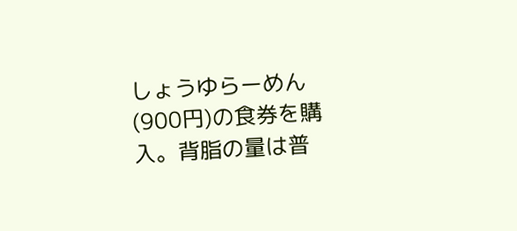しょうゆらーめん(900円)の食券を購入。背脂の量は普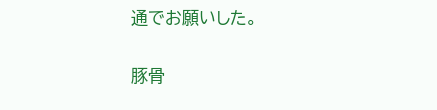通でお願いした。

豚骨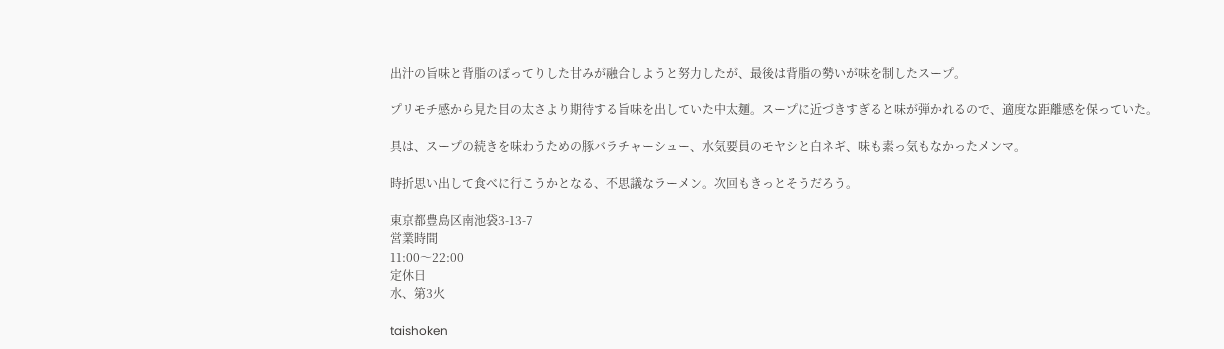出汁の旨味と背脂のぽってりした甘みが融合しようと努力したが、最後は背脂の勢いが味を制したスープ。

プリモチ感から見た目の太さより期待する旨味を出していた中太麺。スープに近づきすぎると味が弾かれるので、適度な距離感を保っていた。

具は、スープの続きを味わうための豚バラチャーシュー、水気要員のモヤシと白ネギ、味も素っ気もなかったメンマ。

時折思い出して食べに行こうかとなる、不思議なラーメン。次回もきっとそうだろう。

東京都豊島区南池袋3-13-7
営業時間
11:00〜22:00
定休日
水、第3火

taishoken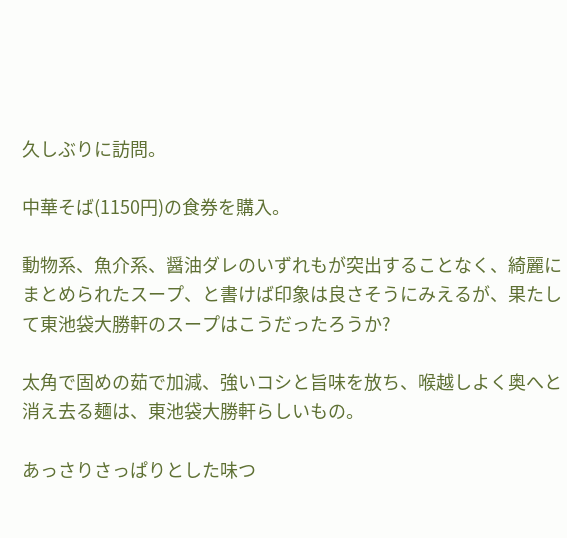久しぶりに訪問。

中華そば(1150円)の食券を購入。

動物系、魚介系、醤油ダレのいずれもが突出することなく、綺麗にまとめられたスープ、と書けば印象は良さそうにみえるが、果たして東池袋大勝軒のスープはこうだったろうか?

太角で固めの茹で加減、強いコシと旨味を放ち、喉越しよく奥へと消え去る麺は、東池袋大勝軒らしいもの。

あっさりさっぱりとした味つ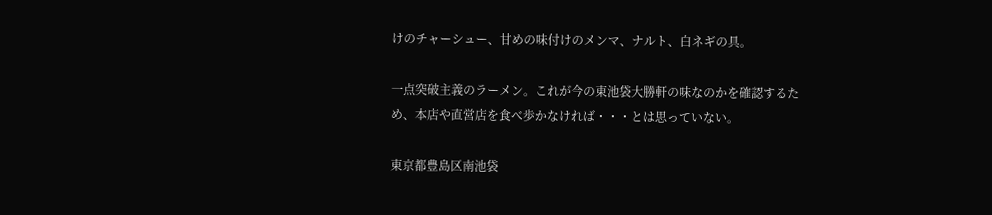けのチャーシュー、甘めの味付けのメンマ、ナルト、白ネギの具。

一点突破主義のラーメン。これが今の東池袋大勝軒の味なのかを確認するため、本店や直営店を食べ歩かなければ・・・とは思っていない。

東京都豊島区南池袋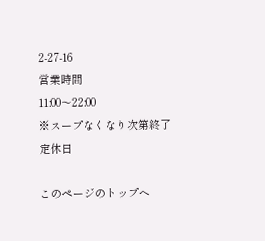2-27-16
営業時間
11:00〜22:00
※スープなくなり次第終了
定休日

このページのトップヘ